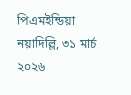পিএমইন্ডিয়া
নয়াদিল্লি, ৩১ মার্চ ২০২৬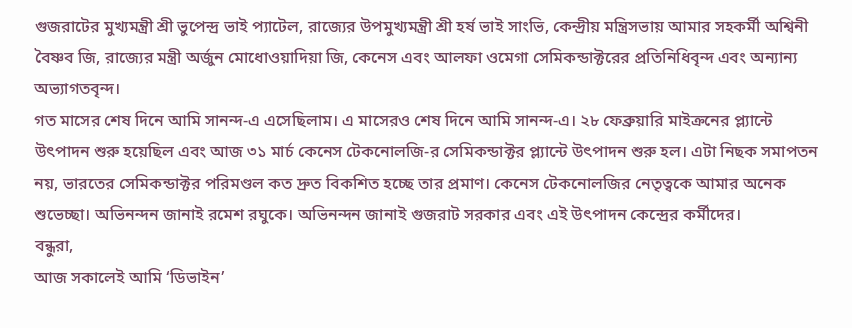গুজরাটের মুখ্যমন্ত্রী শ্রী ভুপেন্দ্র ভাই প্যাটেল, রাজ্যের উপমুখ্যমন্ত্রী শ্রী হর্ষ ভাই সাংভি, কেন্দ্রীয় মন্ত্রিসভায় আমার সহকর্মী অশ্বিনী বৈষ্ণব জি, রাজ্যের মন্ত্রী অর্জুন মোধোওয়াদিয়া জি, কেনেস এবং আলফা ওমেগা সেমিকন্ডাক্টরের প্রতিনিধিবৃন্দ এবং অন্যান্য অভ্যাগতবৃন্দ।
গত মাসের শেষ দিনে আমি সানন্দ-এ এসেছিলাম। এ মাসেরও শেষ দিনে আমি সানন্দ-এ। ২৮ ফেব্রুয়ারি মাইক্রনের প্ল্যান্টে উৎপাদন শুরু হয়েছিল এবং আজ ৩১ মার্চ কেনেস টেকনোলজি-র সেমিকন্ডাক্টর প্ল্যান্টে উৎপাদন শুরু হল। এটা নিছক সমাপতন নয়, ভারতের সেমিকন্ডাক্টর পরিমণ্ডল কত দ্রুত বিকশিত হচ্ছে তার প্রমাণ। কেনেস টেকনোলজির নেতৃত্বকে আমার অনেক শুভেচ্ছা। অভিনন্দন জানাই রমেশ রঘুকে। অভিনন্দন জানাই গুজরাট সরকার এবং এই উৎপাদন কেন্দ্রের কর্মীদের।
বন্ধুরা,
আজ সকালেই আমি ‘ডিভাইন’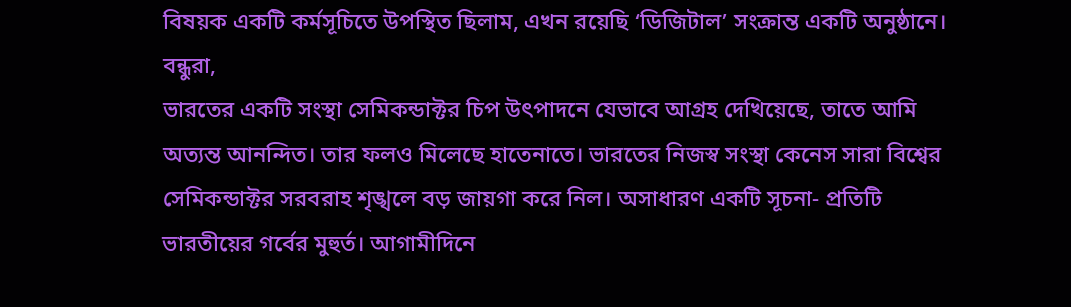বিষয়ক একটি কর্মসূচিতে উপস্থিত ছিলাম, এখন রয়েছি ‘ডিজিটাল’ সংক্রান্ত একটি অনুষ্ঠানে।
বন্ধুরা,
ভারতের একটি সংস্থা সেমিকন্ডাক্টর চিপ উৎপাদনে যেভাবে আগ্রহ দেখিয়েছে, তাতে আমি অত্যন্ত আনন্দিত। তার ফলও মিলেছে হাতেনাতে। ভারতের নিজস্ব সংস্থা কেনেস সারা বিশ্বের সেমিকন্ডাক্টর সরবরাহ শৃঙ্খলে বড় জায়গা করে নিল। অসাধারণ একটি সূচনা- প্রতিটি ভারতীয়ের গর্বের মুহুর্ত। আগামীদিনে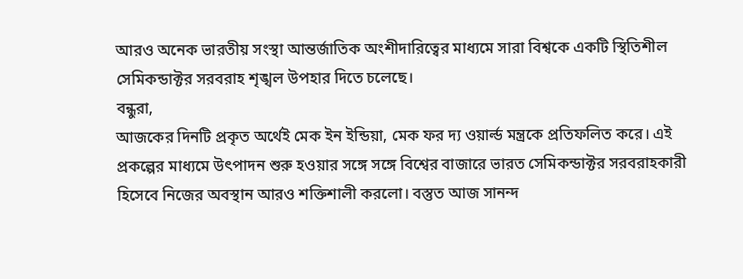আরও অনেক ভারতীয় সংস্থা আন্তর্জাতিক অংশীদারিত্বের মাধ্যমে সারা বিশ্বকে একটি স্থিতিশীল সেমিকন্ডাক্টর সরবরাহ শৃঙ্খল উপহার দিতে চলেছে।
বন্ধুরা,
আজকের দিনটি প্রকৃত অর্থেই মেক ইন ইন্ডিয়া, মেক ফর দ্য ওয়ার্ল্ড মন্ত্রকে প্রতিফলিত করে। এই প্রকল্পের মাধ্যমে উৎপাদন শুরু হওয়ার সঙ্গে সঙ্গে বিশ্বের বাজারে ভারত সেমিকন্ডাক্টর সরবরাহকারী হিসেবে নিজের অবস্থান আরও শক্তিশালী করলো। বস্তুত আজ সানন্দ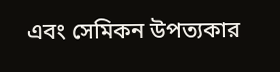এবং সেমিকন উপত্যকার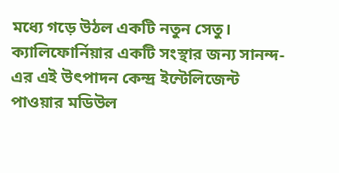মধ্যে গড়ে উঠল একটি নতুন সেতু। ক্যালিফোর্নিয়ার একটি সংস্থার জন্য সানন্দ-এর এই উৎপাদন কেন্দ্র ইন্টেলিজেন্ট পাওয়ার মডিউল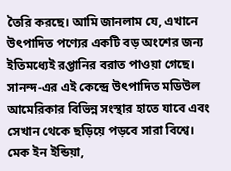তৈরি করছে। আমি জানলাম যে, এখানে উৎপাদিত পণ্যের একটি বড় অংশের জন্য ইতিমধ্যেই রপ্তানির বরাত পাওয়া গেছে। সানন্দ-এর এই কেন্দ্রে উৎপাদিত মডিউল আমেরিকার বিভিন্ন সংস্থার হাতে যাবে এবং সেখান থেকে ছড়িয়ে পড়বে সারা বিশ্বে। মেক ইন ইন্ডিয়া,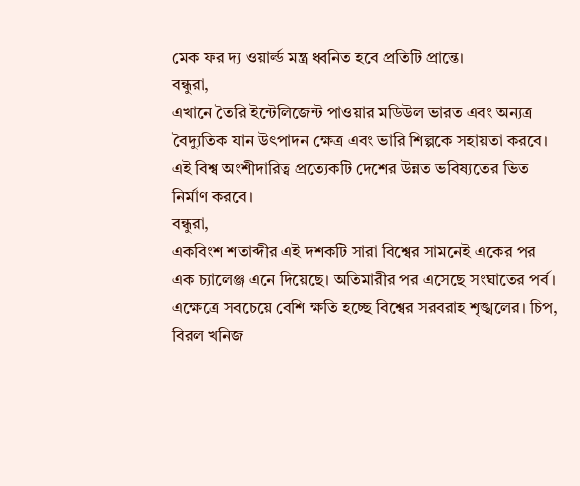মেক ফর দ্য ওয়ার্ল্ড মন্ত্র ধ্বনিত হবে প্রতিটি প্রান্তে।
বন্ধুরা,
এখানে তৈরি ইন্টেলিজেন্ট পাওয়ার মডিউল ভারত এবং অন্যত্র বৈদ্যুতিক যান উৎপাদন ক্ষেত্র এবং ভারি শিল্পকে সহায়তা করবে। এই বিশ্ব অংশীদারিত্ব প্রত্যেকটি দেশের উন্নত ভবিষ্যতের ভিত নির্মাণ করবে।
বন্ধুরা,
একবিংশ শতাব্দীর এই দশকটি সারা বিশ্বের সামনেই একের পর এক চ্যালেঞ্জ এনে দিয়েছে। অতিমারীর পর এসেছে সংঘাতের পর্ব। এক্ষেত্রে সবচেয়ে বেশি ক্ষতি হচ্ছে বিশ্বের সরবরাহ শৃঙ্খলের। চিপ, বিরল খনিজ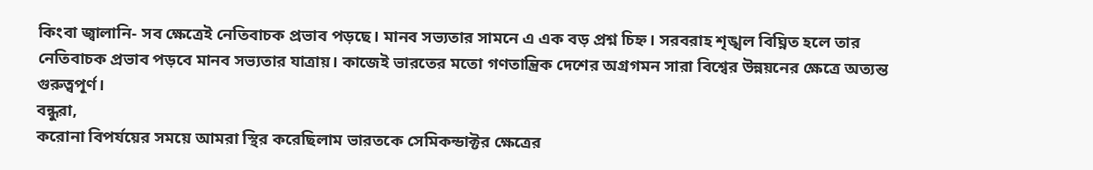কিংবা জ্বালানি- সব ক্ষেত্রেই নেতিবাচক প্রভাব পড়ছে। মানব সভ্যতার সামনে এ এক বড় প্রশ্ন চিহ্ন। সরবরাহ শৃঙ্খল বিঘ্নিত হলে তার নেতিবাচক প্রভাব পড়বে মানব সভ্যতার যাত্রায়। কাজেই ভারতের মতো গণতান্ত্রিক দেশের অগ্রগমন সারা বিশ্বের উন্নয়নের ক্ষেত্রে অত্যন্ত গুরুত্বপূর্ণ।
বন্ধুরা,
করোনা বিপর্যয়ের সময়ে আমরা স্থির করেছিলাম ভারতকে সেমিকন্ডাক্টর ক্ষেত্রের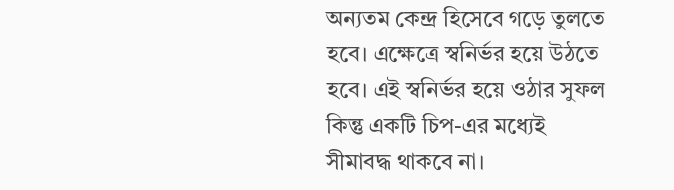অন্যতম কেন্দ্র হিসেবে গড়ে তুলতে হবে। এক্ষেত্রে স্বনির্ভর হয়ে উঠতে হবে। এই স্বনির্ভর হয়ে ওঠার সুফল কিন্তু একটি চিপ-এর মধ্যেই সীমাবদ্ধ থাকবে না।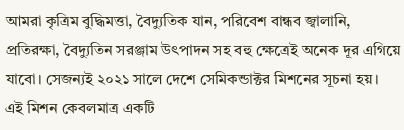আমরা কৃত্রিম বুদ্ধিমত্তা, বৈদ্যুতিক যান, পরিবেশ বান্ধব জ্বালানি, প্রতিরক্ষা, বৈদ্যুতিন সরঞ্জাম উৎপাদন সহ বহু ক্ষেত্রেই অনেক দূর এগিয়ে যাবো। সেজন্যই ২০২১ সালে দেশে সেমিকন্ডাক্টর মিশনের সূচনা হয়। এই মিশন কেবলমাত্র একটি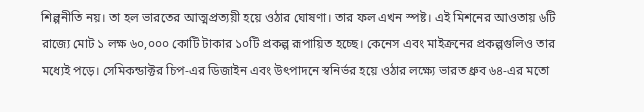শিল্পনীতি নয়। তা হল ভারতের আত্মপ্রত্যয়ী হয়ে ওঠার ঘোষণা। তার ফল এখন স্পষ্ট। এই মিশনের আওতায় ৬টি রাজ্যে মোট ১ লক্ষ ৬০,০০০ কোটি টাকার ১০টি প্রকল্প রূপায়িত হচ্ছে। কেনেস এবং মাইক্রনের প্রকল্পগুলিও তার মধ্যেই পড়ে। সেমিকন্ডাক্টর চিপ-এর ডিজাইন এবং উৎপাদনে স্বনির্ভর হয়ে ওঠার লক্ষ্যে ভারত ধ্রুব ৬৪-এর মতো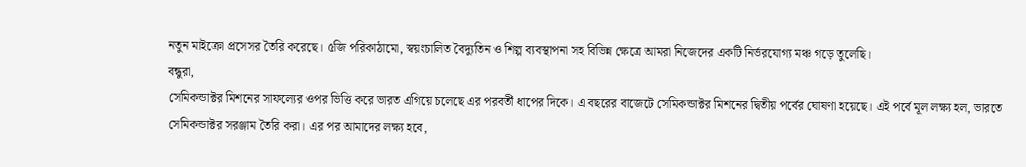নতুন মাইক্রো প্রসেসর তৈরি করেছে। ৫জি পরিকাঠামো, স্বয়ংচালিত বৈদ্যুতিন ও শিল্প ব্যবস্থাপনা সহ বিভিন্ন ক্ষেত্রে আমরা নিজেদের একটি নির্ভরযোগ্য মঞ্চ গড়ে তুলেছি।
বন্ধুরা,
সেমিকন্ডাক্টর মিশনের সাফল্যের ওপর ভিত্তি করে ভারত এগিয়ে চলেছে এর পরবর্তী ধাপের দিকে। এ বছরের বাজেটে সেমিকন্ডাক্টর মিশনের দ্বিতীয় পর্বের ঘোষণা হয়েছে। এই পর্বে মূল লক্ষ্য হল, ভারতে সেমিকন্ডাক্টর সরঞ্জাম তৈরি করা। এর পর আমাদের লক্ষ্য হবে,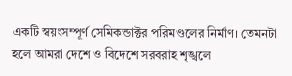একটি স্বয়ংসম্পূর্ণ সেমিকন্ডাক্টর পরিমণ্ডলের নির্মাণ। তেমনটা হলে আমরা দেশে ও বিদেশে সরবরাহ শৃঙ্খলে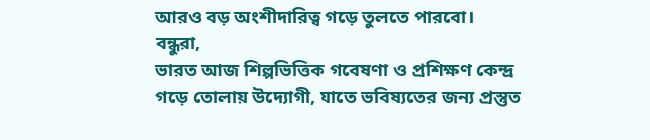আরও বড় অংশীদারিত্ব গড়ে তুলতে পারবো।
বন্ধুরা,
ভারত আজ শিল্পভিত্তিক গবেষণা ও প্রশিক্ষণ কেন্দ্র গড়ে তোলায় উদ্যোগী, যাতে ভবিষ্যতের জন্য প্রস্তুত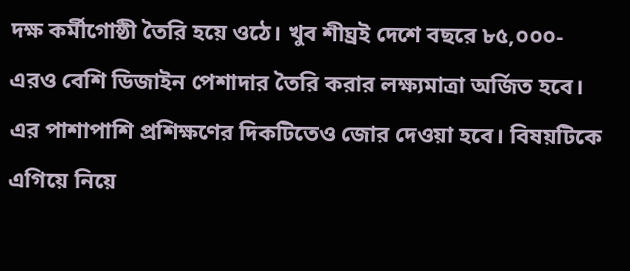দক্ষ কর্মীগোষ্ঠী তৈরি হয়ে ওঠে। খুব শীঘ্রই দেশে বছরে ৮৫,০০০-এরও বেশি ডিজাইন পেশাদার তৈরি করার লক্ষ্যমাত্রা অর্জিত হবে। এর পাশাপাশি প্রশিক্ষণের দিকটিতেও জোর দেওয়া হবে। বিষয়টিকে এগিয়ে নিয়ে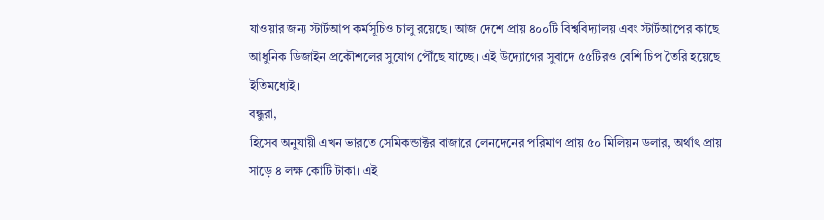যাওয়ার জন্য স্টার্টআপ কর্মসূচিও চালু রয়েছে। আজ দেশে প্রায় ৪০০টি বিশ্ববিদ্যালয় এবং স্টার্টআপের কাছে আধুনিক ডিজাইন প্রকৌশলের সুযোগ পৌঁছে যাচ্ছে। এই উদ্যোগের সুবাদে ৫৫টিরও বেশি চিপ তৈরি হয়েছে ইতিমধ্যেই।
বন্ধুরা,
হিসেব অনুযায়ী এখন ভারতে সেমিকন্ডাক্টর বাজারে লেনদেনের পরিমাণ প্রায় ৫০ মিলিয়ন ডলার, অর্থাৎ প্রায় সাড়ে ৪ লক্ষ কোটি টাকা। এই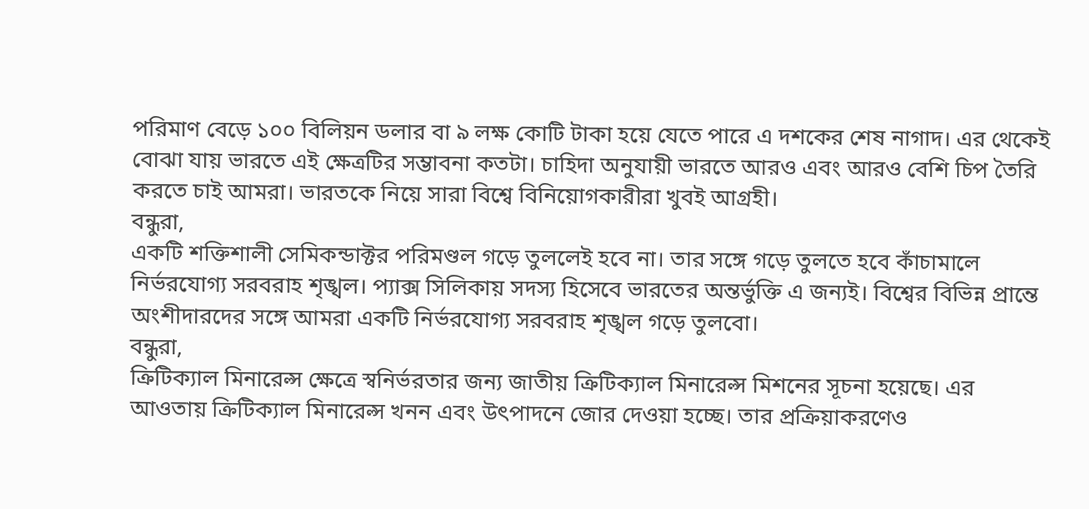পরিমাণ বেড়ে ১০০ বিলিয়ন ডলার বা ৯ লক্ষ কোটি টাকা হয়ে যেতে পারে এ দশকের শেষ নাগাদ। এর থেকেই বোঝা যায় ভারতে এই ক্ষেত্রটির সম্ভাবনা কতটা। চাহিদা অনুযায়ী ভারতে আরও এবং আরও বেশি চিপ তৈরি করতে চাই আমরা। ভারতকে নিয়ে সারা বিশ্বে বিনিয়োগকারীরা খুবই আগ্রহী।
বন্ধুরা,
একটি শক্তিশালী সেমিকন্ডাক্টর পরিমণ্ডল গড়ে তুললেই হবে না। তার সঙ্গে গড়ে তুলতে হবে কাঁচামালে নির্ভরযোগ্য সরবরাহ শৃঙ্খল। প্যাক্স সিলিকায় সদস্য হিসেবে ভারতের অন্তর্ভুক্তি এ জন্যই। বিশ্বের বিভিন্ন প্রান্তে অংশীদারদের সঙ্গে আমরা একটি নির্ভরযোগ্য সরবরাহ শৃঙ্খল গড়ে তুলবো।
বন্ধুরা,
ক্রিটিক্যাল মিনারেল্স ক্ষেত্রে স্বনির্ভরতার জন্য জাতীয় ক্রিটিক্যাল মিনারেল্স মিশনের সূচনা হয়েছে। এর আওতায় ক্রিটিক্যাল মিনারেল্স খনন এবং উৎপাদনে জোর দেওয়া হচ্ছে। তার প্রক্রিয়াকরণেও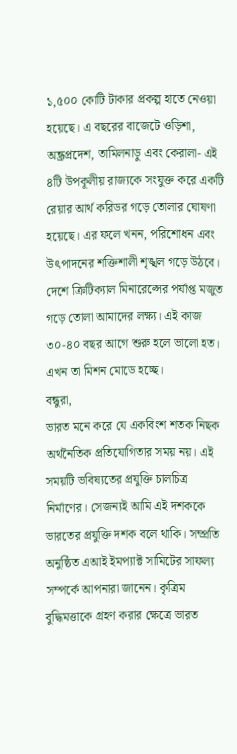১,৫০০ কোটি টাকার প্রকল্প হাতে নেওয়া হয়েছে। এ বছরের বাজেটে ওড়িশা, অন্ধ্রপ্রদেশ, তামিলনাড়ু এবং কেরালা- এই ৪টি উপকূলীয় রাজ্যকে সংযুক্ত করে একটি রেয়ার আর্থ করিডর গড়ে তোলার ঘোষণা হয়েছে। এর ফলে খনন, পরিশোধন এবং উৎপাদনের শক্তিশালী শৃঙ্খল গড়ে উঠবে। দেশে ক্রিটিক্যাল মিনারেল্সের পর্যাপ্ত মজুত গড়ে তোলা আমাদের লক্ষ্য। এই কাজ ৩০-৪০ বছর আগে শুরু হলে ভালো হত। এখন তা মিশন মোডে হচ্ছে।
বন্ধুরা,
ভারত মনে করে যে একবিংশ শতক নিছক অর্থনৈতিক প্রতিযোগিতার সময় নয়। এই সময়টি ভবিষ্যতের প্রযুক্তি চালচিত্র নির্মাণের। সেজন্যই আমি এই দশককে ভারতের প্রযুক্তি দশক বলে থাকি। সম্প্রতি অনুষ্ঠিত এআই ইমপ্যাক্ট সামিটের সাফল্য সম্পর্কে আপনারা জানেন। কৃত্রিম বুদ্ধিমত্তাকে গ্রহণ করার ক্ষেত্রে ভারত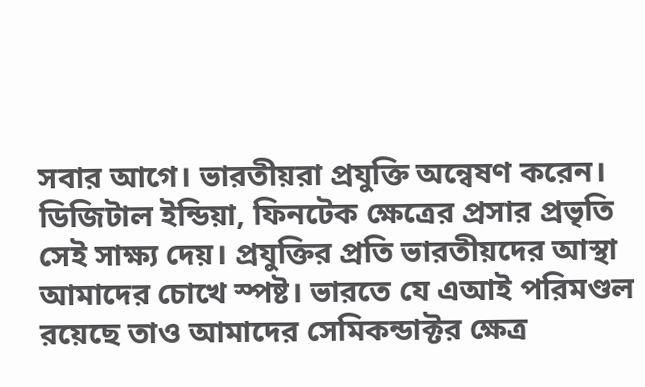সবার আগে। ভারতীয়রা প্রযুক্তি অন্বেষণ করেন। ডিজিটাল ইন্ডিয়া, ফিনটেক ক্ষেত্রের প্রসার প্রভৃতি সেই সাক্ষ্য দেয়। প্রযুক্তির প্রতি ভারতীয়দের আস্থা আমাদের চোখে স্পষ্ট। ভারতে যে এআই পরিমণ্ডল রয়েছে তাও আমাদের সেমিকন্ডাক্টর ক্ষেত্র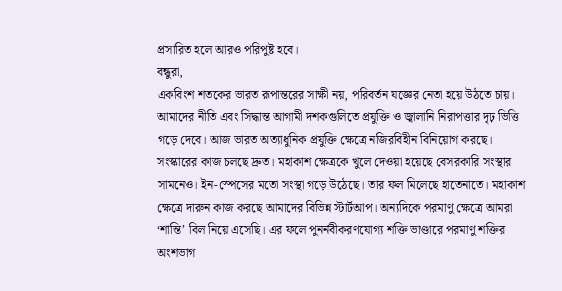প্রসারিত হলে আরও পরিপুষ্ট হবে।
বন্ধুরা,
একবিংশ শতকের ভারত রূপান্তরের সাক্ষী নয়, পরিবর্তন যজ্ঞের নেতা হয়ে উঠতে চায়। আমাদের নীতি এবং সিদ্ধান্ত আগামী দশকগুলিতে প্রযুক্তি ও জ্বালানি নিরাপত্তার দৃঢ় ভিত্তি গড়ে দেবে। আজ ভারত অত্যাধুনিক প্রযুক্তি ক্ষেত্রে নজিরবিহীন বিনিয়োগ করছে। সংস্কারের কাজ চলছে দ্রুত। মহাকাশ ক্ষেত্রকে খুলে দেওয়া হয়েছে বেসরকারি সংস্থার সামনেও। ইন-স্পেসের মতো সংস্থা গড়ে উঠেছে। তার ফল মিলেছে হাতেনাতে। মহাকাশ ক্ষেত্রে দারুন কাজ করছে আমাদের বিভিন্ন স্টার্টআপ। অন্যদিকে পরমাণু ক্ষেত্রে আমরা ‘শান্তি’ বিল নিয়ে এসেছি। এর ফলে পুনর্নবীকরণযোগ্য শক্তি ভাণ্ডারে পরমাণু শক্তির অংশভাগ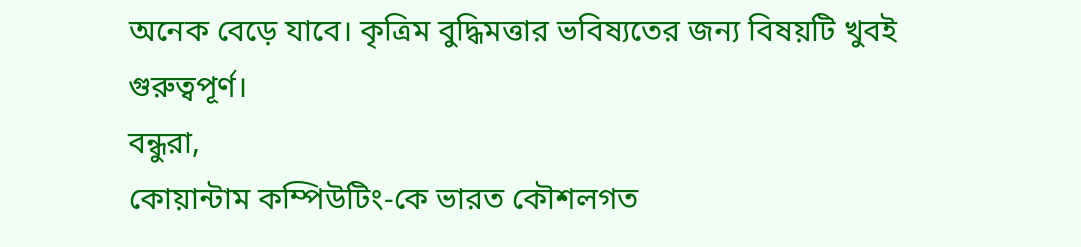অনেক বেড়ে যাবে। কৃত্রিম বুদ্ধিমত্তার ভবিষ্যতের জন্য বিষয়টি খুবই গুরুত্বপূর্ণ।
বন্ধুরা,
কোয়ান্টাম কম্পিউটিং-কে ভারত কৌশলগত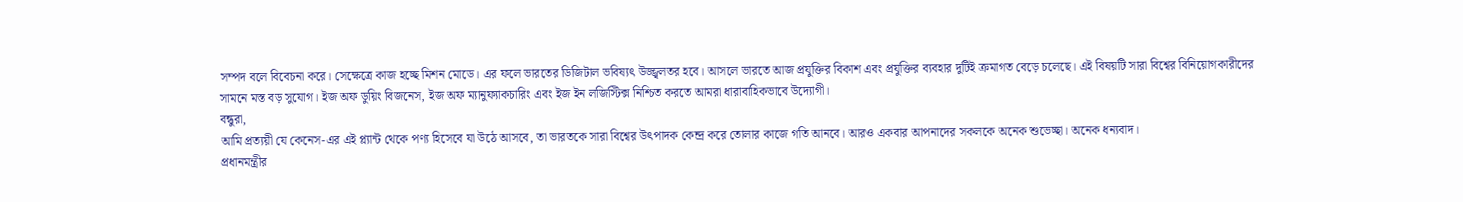সম্পদ বলে বিবেচনা করে। সেক্ষেত্রে কাজ হচ্ছে মিশন মোডে। এর ফলে ভারতের ডিজিটাল ভবিষ্যৎ উজ্জ্বলতর হবে। আসলে ভারতে আজ প্রযুক্তির বিকাশ এবং প্রযুক্তির ব্যবহার দুটিই ক্রমাগত বেড়ে চলেছে। এই বিষয়টি সারা বিশ্বের বিনিয়োগকারীদের সামনে মস্ত বড় সুযোগ। ইজ অফ ডুয়িং বিজনেস, ইজ অফ ম্যানুফ্যাকচারিং এবং ইজ ইন লজিস্টিক্স নিশ্চিত করতে আমরা ধারাবাহিকভাবে উদ্যোগী।
বন্ধুরা,
আমি প্রত্যয়ী যে কেনেস-এর এই প্ল্যান্ট থেকে পণ্য হিসেবে যা উঠে আসবে, তা ভারতকে সারা বিশ্বের উৎপাদক কেন্দ্র করে তোলার কাজে গতি আনবে। আরও একবার আপনাদের সকলকে অনেক শুভেচ্ছা। অনেক ধন্যবাদ।
প্রধানমন্ত্রীর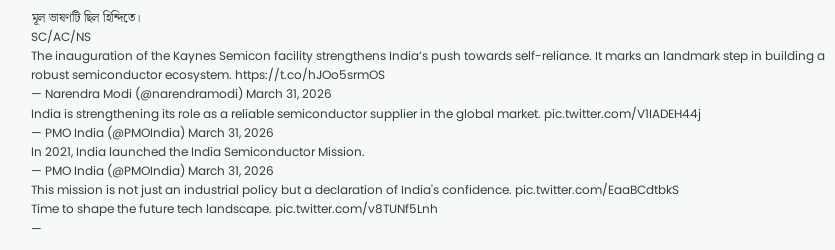মূল ভাষণটি ছিল হিন্দিতে।
SC/AC/NS
The inauguration of the Kaynes Semicon facility strengthens India’s push towards self-reliance. It marks an landmark step in building a robust semiconductor ecosystem. https://t.co/hJOo5srmOS
— Narendra Modi (@narendramodi) March 31, 2026
India is strengthening its role as a reliable semiconductor supplier in the global market. pic.twitter.com/V1IADEH44j
— PMO India (@PMOIndia) March 31, 2026
In 2021, India launched the India Semiconductor Mission.
— PMO India (@PMOIndia) March 31, 2026
This mission is not just an industrial policy but a declaration of India's confidence. pic.twitter.com/EaaBCdtbkS
Time to shape the future tech landscape. pic.twitter.com/v8TUNf5Lnh
—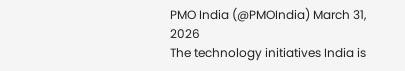PMO India (@PMOIndia) March 31, 2026
The technology initiatives India is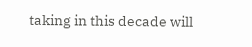taking in this decade will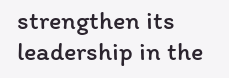strengthen its leadership in the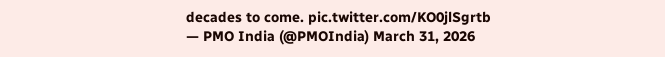decades to come. pic.twitter.com/KO0jlSgrtb
— PMO India (@PMOIndia) March 31, 2026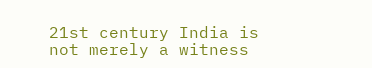21st century India is not merely a witness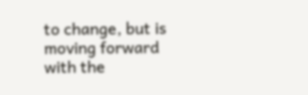to change, but is moving forward with the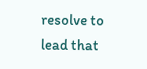resolve to lead that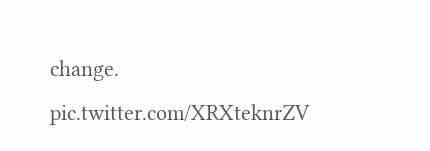change. pic.twitter.com/XRXteknrZV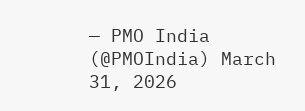— PMO India (@PMOIndia) March 31, 2026